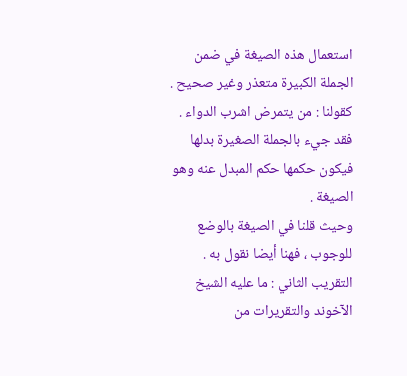استعمال هذه الصيغة في ضمن الجملة الكبيرة متعذر وغير صحيح . كقولنا : من يتمرض اشرب الدواء . فقد جيء بالجملة الصغيرة بدلها فيكون حكمها حكم المبدل عنه وهو الصيغة .
وحيث قلنا في الصيغة بالوضع للوجوب ، فهنا أيضا نقول به .
التقريب الثاني : ما عليه الشيخ الآخوند والتقريرات من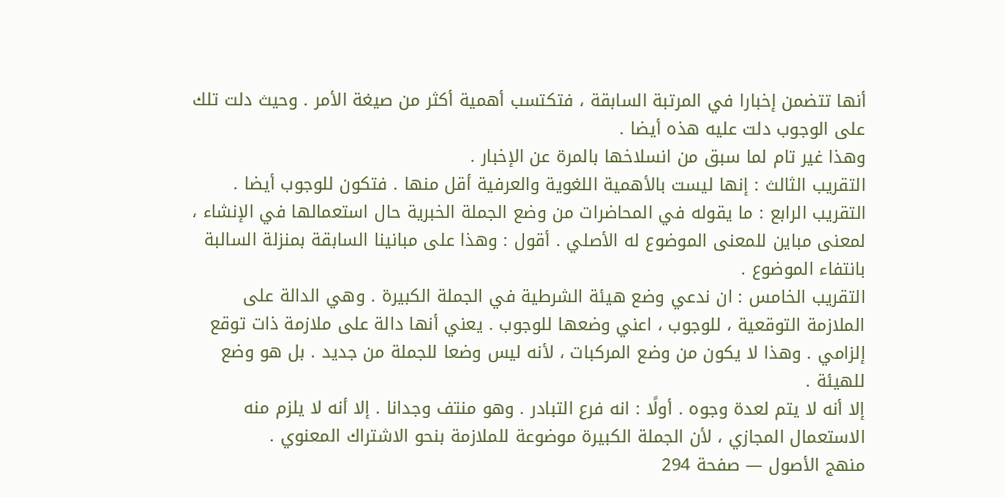أنها تتضمن إخبارا في المرتبة السابقة ، فتكتسب أهمية أكثر من صيغة الأمر . وحيث دلت تلك على الوجوب دلت عليه هذه أيضا .
وهذا غير تام لما سبق من انسلاخها بالمرة عن الإخبار .
التقريب الثالث : إنها ليست بالأهمية اللغوية والعرفية أقل منها . فتكون للوجوب أيضا .
التقريب الرابع : ما يقوله في المحاضرات من وضع الجملة الخبرية حال استعمالها في الإنشاء ، لمعنى مباين للمعنى الموضوع له الأصلي . أقول : وهذا على مبانينا السابقة بمنزلة السالبة بانتفاء الموضوع .
التقريب الخامس : ان ندعي وضع هيئة الشرطية في الجملة الكبيرة . وهي الدالة على الملازمة التوقعية ، للوجوب ، اعني وضعها للوجوب . يعني أنها دالة على ملازمة ذات توقع إلزامي . وهذا لا يكون من وضع المركبات ، لأنه ليس وضعا للجملة من جديد . بل هو وضع للهيئة .
إلا أنه لا يتم لعدة وجوه . أولًا : انه فرع التبادر . وهو منتف وجدانا . إلا أنه لا يلزم منه الاستعمال المجازي ، لأن الجملة الكبيرة موضوعة للملازمة بنحو الاشتراك المعنوي .
منهج الأصول — صفحة 294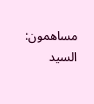مساهمون: السيد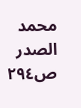محمد الصدر
ص٢٩٤